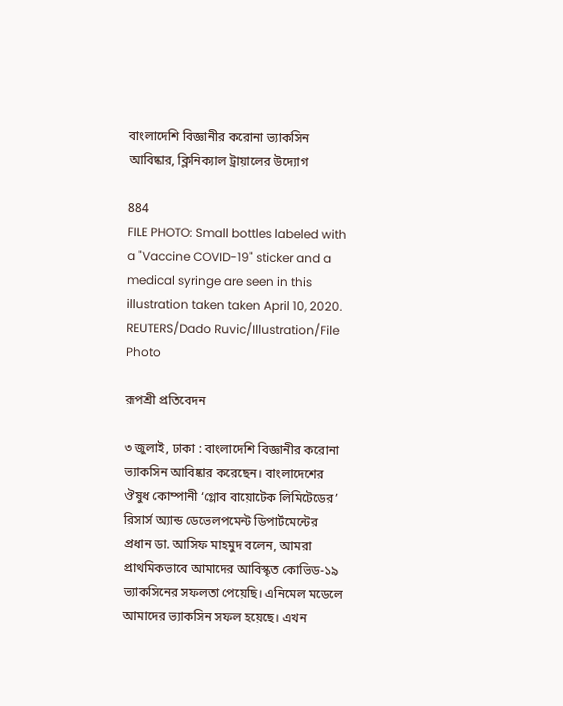বাংলাদেশি বিজ্ঞানীর করোনা ভ্যাকসিন আবিষ্কার, ক্লিনিক্যাল ট্রায়ালের উদ্যোগ

884
FILE PHOTO: Small bottles labeled with a "Vaccine COVID-19" sticker and a medical syringe are seen in this illustration taken taken April 10, 2020. REUTERS/Dado Ruvic/Illustration/File Photo

রূপশ্রী প্রতিবেদন

৩ জুলাই, ঢাকা : বাংলাদেশি বিজ্ঞানীর করোনা ভ্যাকসিন আবিষ্কার করেছেন। বাংলাদেশের ঔষুধ কোম্পানী ‘গ্লোব বায়োটেক লিমিটেডের’ রিসার্স অ্যান্ড ডেভেলপমেন্ট ডিপার্টমেন্টের প্রধান ডা. আসিফ মাহমুদ বলেন, আমরা প্রাথমিকভাবে আমাদের আবিস্কৃত কোভিড-১৯ ভ্যাকসিনের সফলতা পেয়েছি। এনিমেল মডেলে আমাদের ভ্যাকসিন সফল হয়েছে। এখন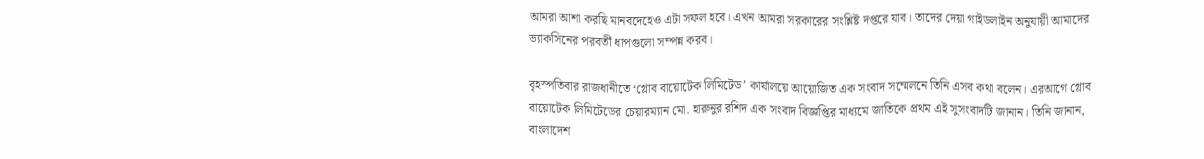আমরা আশা করছি মানবদেহেও এটা সফল হবে। এখন আমরা সরকারের সংশ্লিষ্ট দপ্তরে যাব। তাদের দেয়া গাইডলাইন অনুযায়ী আমাদের ভ্যাকসিনের পরবর্তী ধাপগুলো সম্পন্ন করব।

বৃহস্পতিবার রাজধানীতে ‘গ্লোব বায়োটেক লিমিটেড’ কার্যালয়ে আয়োজিত এক সংবাদ সম্মেলনে তিনি এসব কথা বলেন। এরআগে গ্লোব বায়োটেক লিমিটেডের চেয়ারম্যান মো. হারুনুর রশিদ এক সংবাদ বিজ্ঞপ্তির মাধ্যমে জাতিকে প্রথম এই সুসংবাদটি জানান। তিনি জানান, বাংলাদেশ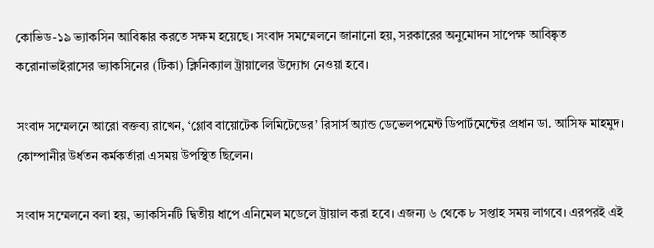কোভিড-১৯ ভ্যাকসিন আবিষ্কার করতে সক্ষম হয়েছে। সংবাদ সমম্মেলনে জানানো হয়, সরকারের অনুমোদন সাপেক্ষ আবিষ্কৃত করোনাভাইরাসের ভ্যাকসিনের (টিকা) ক্লিনিক্যাল ট্রায়ালের উদ্যোগ নেওয়া হবে।

সংবাদ সম্মেলনে আরো বক্তব্য রাখেন, ‘গ্লোব বায়োটেক লিমিটেডের’ রিসার্স অ্যান্ড ডেভেলপমেন্ট ডিপার্টমেন্টের প্রধান ডা. আসিফ মাহমুদ। কোম্পানীর উর্ধতন কর্মকর্তারা এসময় উপস্থিত ছিলেন।

সংবাদ সম্মেলনে বলা হয়, ভ্যাকসিনটি দ্বিতীয় ধাপে এনিমেল মডেলে ট্রায়াল করা হবে। এজন্য ৬ থেকে ৮ সপ্তাহ সময় লাগবে। এরপরই এই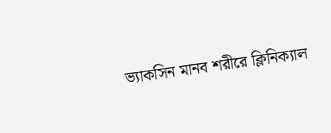ভ্যাকসিন মানব শরীরে ক্লিনিক্যাল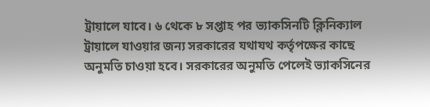ট্রায়ালে যাবে। ৬ থেকে ৮ সপ্তাহ পর ভ্যাকসিনটি ক্লিনিক্যাল ট্রায়ালে যাওয়ার জন্য সরকারের যথাযথ কর্তৃপক্ষের কাছে অনুমতি চাওয়া হবে। সরকারের অনুমতি পেলেই ভ্যাকসিনের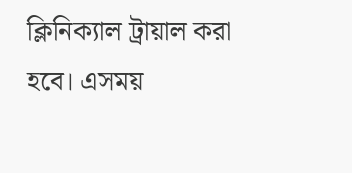ক্লিনিক্যাল ট্রায়াল করা হবে। এসময়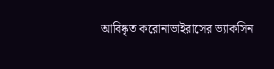আবিষ্কৃত করোনাভাইরাসের ভ্যাকসিন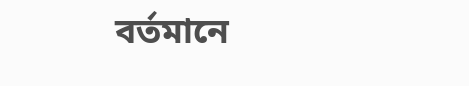বর্তমানে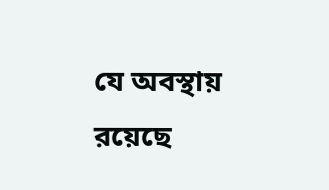যে অবস্থায় রয়েছে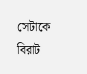সেটাকে বিরাট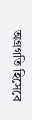অগ্রগতি হিসেবে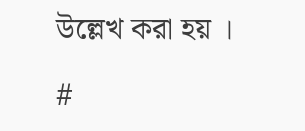উল্লেখ করা হয় ।

#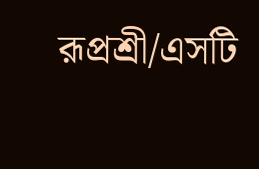রূপ্রশ্রী/এসটি